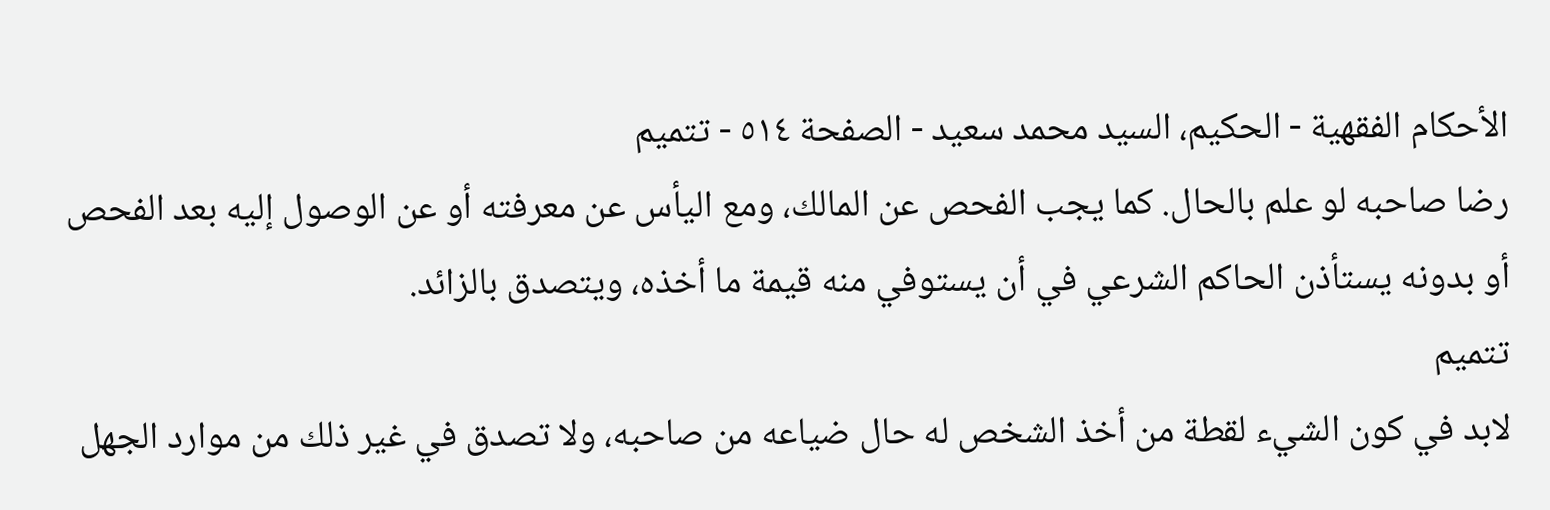الأحكام الفقهية - الحكيم، السيد محمد سعيد - الصفحة ٥١٤ - تتميم
رضا صاحبه لو علم بالحال. كما يجب الفحص عن المالك، ومع اليأس عن معرفته أو عن الوصول إليه بعد الفحص أو بدونه يستأذن الحاكم الشرعي في أن يستوفي منه قيمة ما أخذه، ويتصدق بالزائد.
تتميم
لابد في كون الشيء لقطة من أخذ الشخص له حال ضياعه من صاحبه، ولا تصدق في غير ذلك من موارد الجهل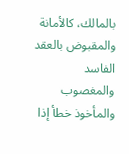بالمالك، كالأمانة والمقبوض بالعقد الفاسد والمغصوب والمأخوذ خطأ إذا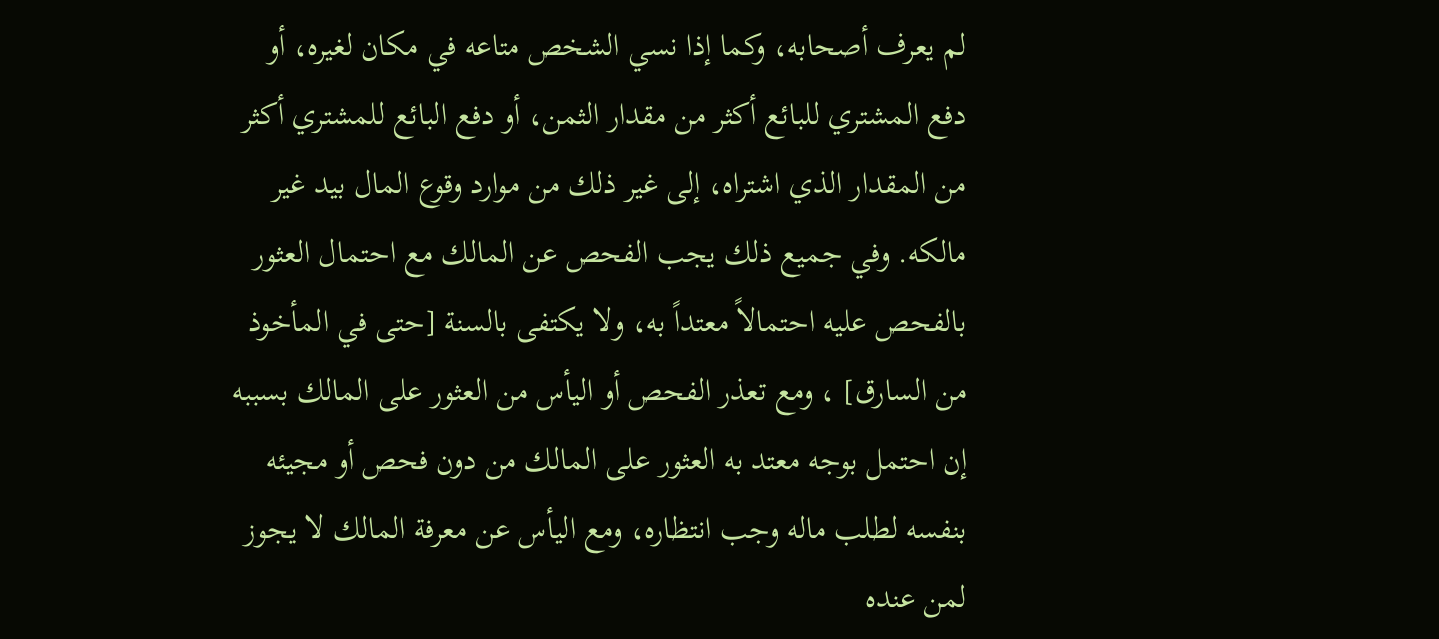لم يعرف أصحابه، وكما إذا نسي الشخص متاعه في مكان لغيره، أو دفع المشتري للبائع أكثر من مقدار الثمن، أو دفع البائع للمشتري أكثر من المقدار الذي اشتراه، إلى غير ذلك من موارد وقوع المال بيد غير مالكه. وفي جميع ذلك يجب الفحص عن المالك مع احتمال العثور بالفحص عليه احتمالاً معتداً به، ولا يكتفى بالسنة [حتى في المأخوذ من السارق] ، ومع تعذر الفحص أو اليأس من العثور على المالك بسببه إن احتمل بوجه معتد به العثور على المالك من دون فحص أو مجيئه بنفسه لطلب ماله وجب انتظاره، ومع اليأس عن معرفة المالك لا يجوز لمن عنده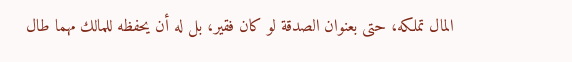المال تملكه، حتى بعنوان الصدقة لو كان فقير، بل له أن يحفظه للمالك مهما طال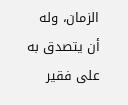الزمان، وله أن يتصدق به على فقير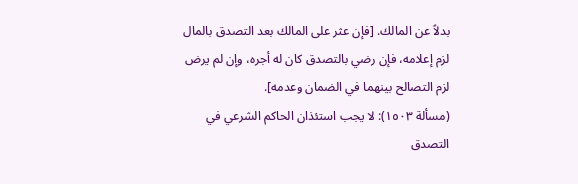بدلاً عن المالك. [فإن عثر على المالك بعد التصدق بالمال لزم إعلامه، فإن رضي بالتصدق كان له أجره، وإن لم يرض لزم التصالح بينهما في الضمان وعدمه].
(مسألة ١٥٠٣): لا يجب استئذان الحاكم الشرعي في التصدق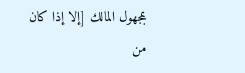بمجهول المالك [إلا إذا كان من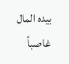بيده المال غاصباً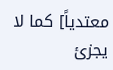معتدياً] كما لا يجزئ